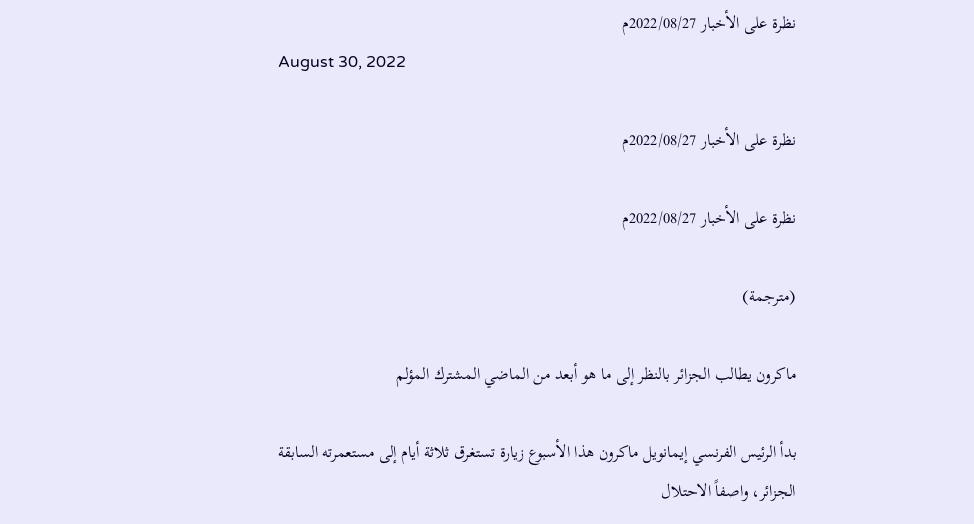نظرة على الأخبار 2022/08/27م
August 30, 2022

نظرة على الأخبار 2022/08/27م

نظرة على الأخبار 2022/08/27م

(مترجمة)

ماكرون يطالب الجزائر بالنظر إلى ما هو أبعد من الماضي المشترك المؤلم

بدأ الرئيس الفرنسي إيمانويل ماكرون هذا الأسبوع زيارة تستغرق ثلاثة أيام إلى مستعمرته السابقة الجزائر، واصفاً الاحتلال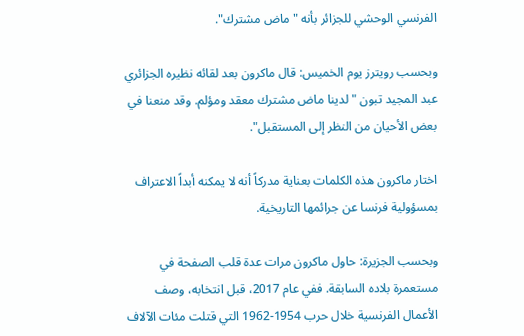الفرنسي الوحشي للجزائر بأنه "ماض مشترك".

وبحسب رويترز يوم الخميس: قال ماكرون بعد لقائه نظيره الجزائري عبد المجيد تبون "لدينا ماض مشترك معقد ومؤلم. وقد منعنا في بعض الأحيان من النظر إلى المستقبل".

اختار ماكرون هذه الكلمات بعناية مدركاً أنه لا يمكنه أبداً الاعتراف بمسؤولية فرنسا عن جرائمها التاريخية.

وبحسب الجزيرة: حاول ماكرون مرات عدة قلب الصفحة في مستعمرة بلاده السابقة. ففي عام 2017، قبل انتخابه، وصف الأعمال الفرنسية خلال حرب 1954-1962 التي قتلت مئات الآلاف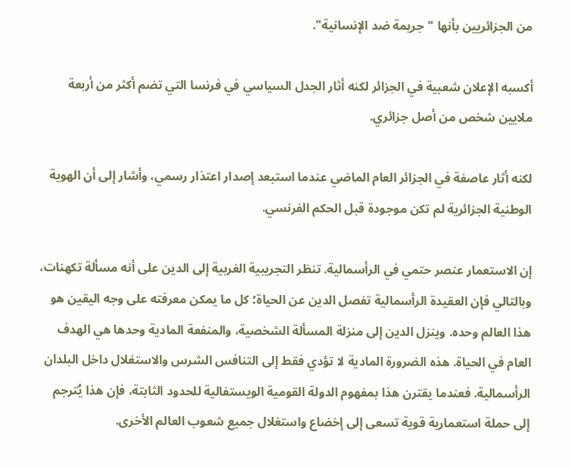من الجزائريين بأنها "جريمة ضد الإنسانية".

أكسبه الإعلان شعبية في الجزائر لكنه أثار الجدل السياسي في فرنسا التي تضم أكثر من أربعة ملايين شخص من أصل جزائري.

لكنه أثار عاصفة في الجزائر العام الماضي عندما استبعد إصدار اعتذار رسمي، وأشار إلى أن الهوية الوطنية الجزائرية لم تكن موجودة قبل الحكم الفرنسي.

إن الاستعمار عنصر حتمي في الرأسمالية. تنظر التجريبية الغربية إلى الدين على أنه مسألة تكهنات، وبالتالي فإن العقيدة الرأسمالية تفصل الدين عن الحياة؛ كل ما يمكن معرفته على وجه اليقين هو هذا العالم وحده. وينزل الدين إلى منزلة المسألة الشخصية، والمنفعة المادية وحدها هي الهدف العام في الحياة. هذه الضرورة المادية لا تؤدي فقط إلى التنافس الشرس والاستغلال داخل البلدان الرأسمالية. فعندما يقترن هذا بمفهوم الدولة القومية الويستفالية للحدود الثابتة، فإن هذا يُترجم إلى حملة استعمارية قوية تسعى إلى إخضاع واستغلال جميع شعوب العالم الأخرى.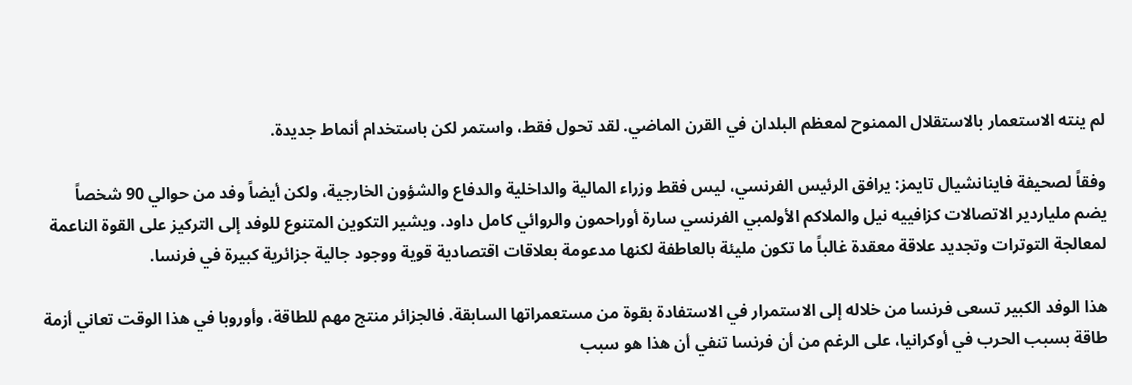لم ينته الاستعمار بالاستقلال الممنوح لمعظم البلدان في القرن الماضي. لقد تحول فقط، واستمر لكن باستخدام أنماط جديدة.

وفقاً لصحيفة فاينانشيال تايمز: يرافق الرئيس الفرنسي، ليس فقط وزراء المالية والداخلية والدفاع والشؤون الخارجية، ولكن أيضاً وفد من حوالي 90 شخصاً يضم ملياردير الاتصالات كزافييه نيل والملاكم الأولمبي الفرنسي سارة أوراحمون والروائي كامل داود. ويشير التكوين المتنوع للوفد إلى التركيز على القوة الناعمة لمعالجة التوترات وتجديد علاقة معقدة غالباً ما تكون مليئة بالعاطفة لكنها مدعومة بعلاقات اقتصادية قوية ووجود جالية جزائرية كبيرة في فرنسا.

هذا الوفد الكبير تسعى فرنسا من خلاله إلى الاستمرار في الاستفادة بقوة من مستعمراتها السابقة. فالجزائر منتج مهم للطاقة، وأوروبا في هذا الوقت تعاني أزمة طاقة بسبب الحرب في أوكرانيا، على الرغم من أن فرنسا تنفي أن هذا هو سبب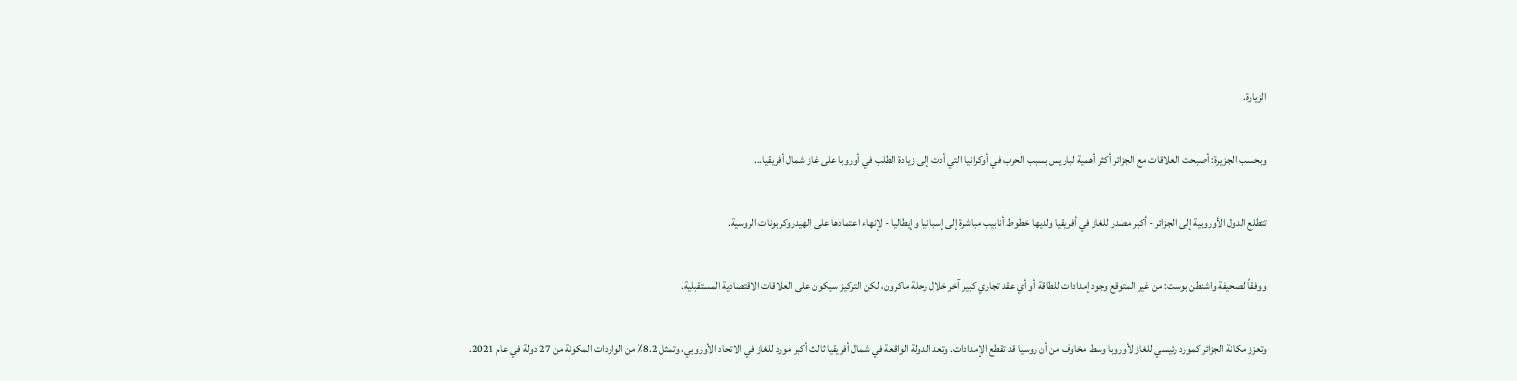الزيارة.

وبحسب الجزيرة: أصبحت العلاقات مع الجزائر أكثر أهمية لباريس بسبب الحرب في أوكرانيا التي أدت إلى زيادة الطلب في أوروبا على غاز شمال أفريقيا...

تتطلع الدول الأوروبية إلى الجزائر - أكبر مصدر للغاز في أفريقيا ولديها خطوط أنابيب مباشرة إلى إسبانيا وإيطاليا - لإنهاء اعتمادها على الهيدروكربونات الروسية.

ووفقاً لصحيفة واشنطن بوست: من غير المتوقع وجود إمدادات للطاقة أو أي عقد تجاري كبير آخر خلال رحلة ماكرون، لكن التركيز سيكون على العلاقات الاقتصادية المستقبلية.

وتعزز مكانة الجزائر كمورد رئيسي للغاز لأوروبا وسط مخاوف من أن روسيا قد تقطع الإمدادات. وتعد الدولة الواقعة في شمال أفريقيا ثالث أكبر مورد للغاز في الاتحاد الأوروبي، وتمثل 8.2٪ من الواردات المكونة من 27 دولة في عام 2021.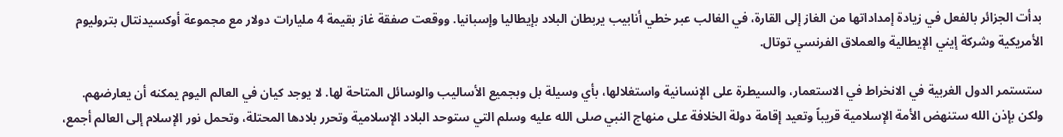بدأت الجزائر بالفعل في زيادة إمداداتها من الغاز إلى القارة، في الغالب عبر خطي أنابيب يربطان البلاد بإيطاليا وإسبانيا. ووقعت صفقة غاز بقيمة 4 مليارات دولار مع مجموعة أوكسيدنتال بتروليوم الأمريكية وشركة إيني الإيطالية والعملاق الفرنسي توتال.

ستستمر الدول الغربية في الانخراط في الاستعمار، والسيطرة على الإنسانية واستغلالها، بأي وسيلة بل وبجميع الأساليب والوسائل المتاحة لها. لا يوجد كيان في العالم اليوم يمكنه أن يعارضهم. ولكن بإذن الله ستنهض الأمة الإسلامية قريباً وتعيد إقامة دولة الخلافة على منهاج النبي صلى الله عليه وسلم التي ستوحد البلاد الإسلامية وتحرر بلادها المحتلة، وتحمل نور الإسلام إلى العالم أجمع،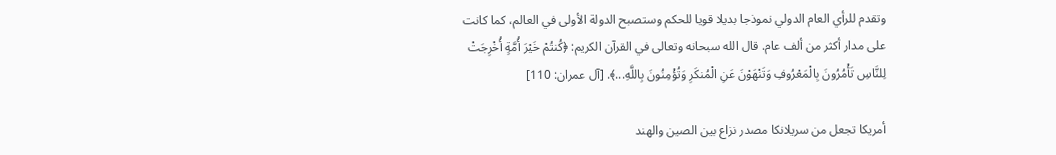وتقدم للرأي العام الدولي نموذجا بديلا قويا للحكم وستصبح الدولة الأولى في العالم، كما كانت على مدار أكثر من ألف عام. قال الله سبحانه وتعالى في القرآن الكريم: ﴿كُنتُمْ خَيْرَ أُمَّةٍ أُخْرِجَتْ لِلنَّاسِ تَأْمُرُونَ بِالْمَعْرُوفِ وَتَنْهَوْنَ عَنِ الْمُنكَرِ وَتُؤْمِنُونَ بِاللَّهِ...﴾. [آل عمران: 110]

أمريكا تجعل من سريلانكا مصدر نزاع بين الصين والهند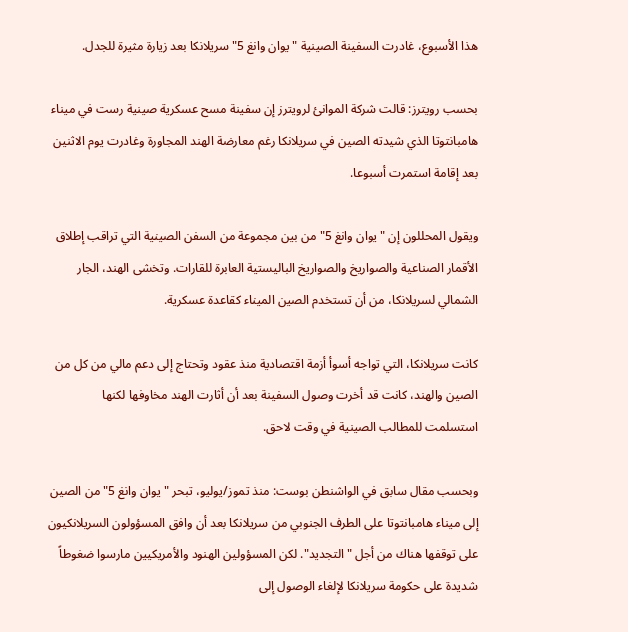هذا الأسبوع، غادرت السفينة الصينية "يوان وانغ 5" سريلانكا بعد زيارة مثيرة للجدل.

بحسب رويترز: قالت شركة الموانئ لرويترز إن سفينة مسح عسكرية صينية رست في ميناء هامبانتوتا الذي شيدته الصين في سريلانكا رغم معارضة الهند المجاورة وغادرت يوم الاثنين بعد إقامة استمرت أسبوعا.

ويقول المحللون إن "يوان وانغ 5" من بين مجموعة من السفن الصينية التي تراقب إطلاق الأقمار الصناعية والصواريخ والصواريخ الباليستية العابرة للقارات. وتخشى الهند، الجار الشمالي لسريلانكا، من أن تستخدم الصين الميناء كقاعدة عسكرية.

كانت سريلانكا، التي تواجه أسوأ أزمة اقتصادية منذ عقود وتحتاج إلى دعم مالي من كل من الصين والهند، كانت قد أخرت وصول السفينة بعد أن أثارت الهند مخاوفها لكنها استسلمت للمطالب الصينية في وقت لاحق.

وبحسب مقال سابق في الواشنطن بوست: منذ تموز/يوليو، تبحر "يوان وانغ 5" من الصين إلى ميناء هامبانتوتا على الطرف الجنوبي من سريلانكا بعد أن وافق المسؤولون السريلانكيون على توقفها هناك من أجل "التجديد". لكن المسؤولين الهنود والأمريكيين مارسوا ضغوطاً شديدة على حكومة سريلانكا لإلغاء الوصول إلى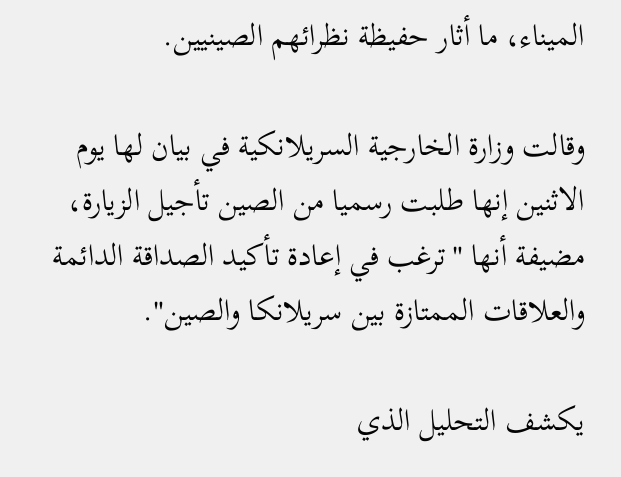الميناء، ما أثار حفيظة نظرائهم الصينيين.

وقالت وزارة الخارجية السريلانكية في بيان لها يوم الاثنين إنها طلبت رسميا من الصين تأجيل الزيارة، مضيفة أنها "ترغب في إعادة تأكيد الصداقة الدائمة والعلاقات الممتازة بين سريلانكا والصين".

يكشف التحليل الذي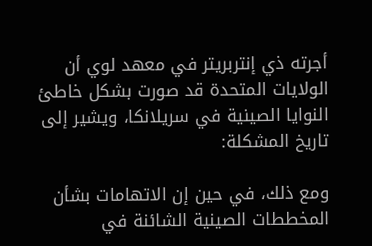أجرته ذي إنتربريتر في معهد لوي أن الولايات المتحدة قد صورت بشكل خاطئ النوايا الصينية في سريلانكا، ويشير إلى تاريخ المشكلة:

ومع ذلك، في حين إن الاتهامات بشأن المخططات الصينية الشائنة في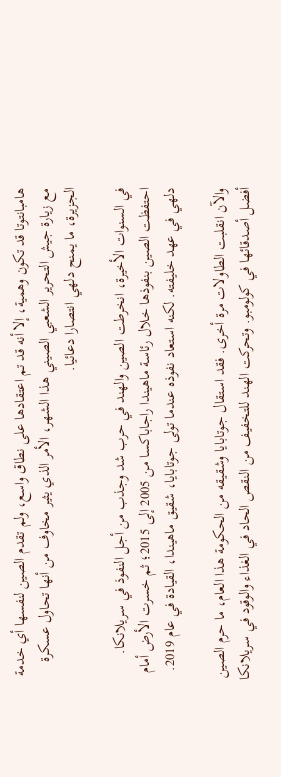هامبانتوتا قد تكون وهمية، إلا أنه قد تم اعتقادها على نطاق واسع، ولم تقدم الصين لنفسها أي خدمة مع زيارة جيش التحرير الشعبي الصيني هذا الشهر، الأمر الذي يثير مخاوف من أنها تحاول عسكرة الجزيرة، ما يمنح دلهي انتصارا دعائيا.

في السنوات الأخيرة، انخرطت الصين والهند في حرب شد وجذب من أجل النفوذ في سريلانكا. احتفظت الصين بنفوذها خلال رئاسة ماهيندا راجاباكسا من 2005 إلى 2015؛ ثم خسرت الأرض أمام دلهي في عهد خليفته. لكنه استعاد نفوذه عندما تولى جوتابايا، شقيق ماهيندا، القيادة في عام 2019.

والآن انقلبت الطاولات مرة أخرى. فقد استقال جوتابايا وشقيقه من الحكومة هذا العام، ما حرم الصين أفضل أصدقائها في كولومبو. وتحركت الهند للتخفيف من النقص الحاد في الغذاء والوقود في سريلانكا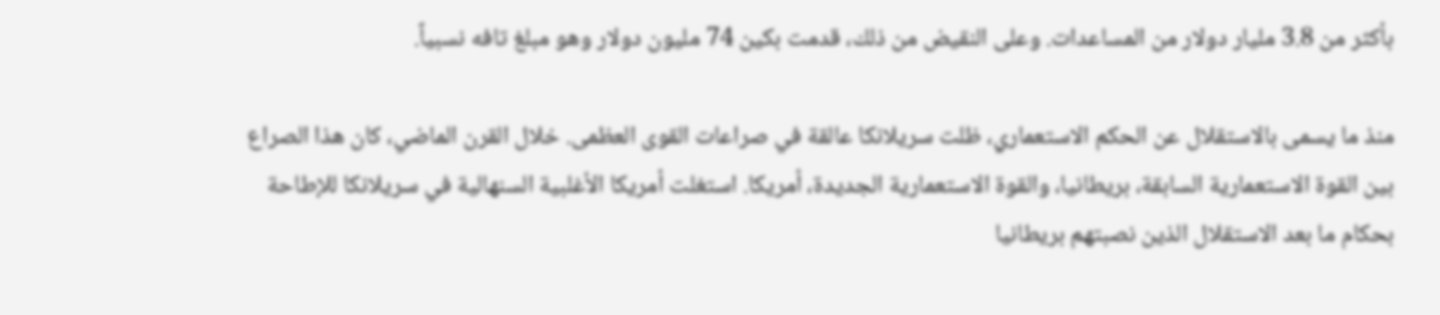بأكثر من 3.8 مليار دولار من المساعدات. وعلى النقيض من ذلك، قدمت بكين 74 مليون دولار وهو مبلغ تافه نسبياً.

منذ ما يسمى بالاستقلال عن الحكم الاستعماري، ظلت سريلانكا عالقة في صراعات القوى العظمى. خلال القرن الماضي، كان هذا الصراع بين القوة الاستعمارية السابقة، بريطانيا، والقوة الاستعمارية الجديدة، أمريكا. استغلت أمريكا الأغلبية السنهالية في سريلانكا للإطاحة بحكام ما بعد الاستقلال الذين نصبتهم بريطانيا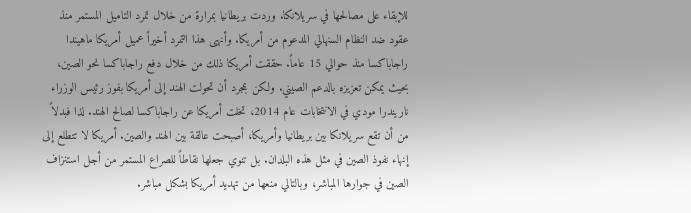للإبقاء على مصالحها في سريلانكا. وردت بريطانيا بمرارة من خلال تمرد التاميل المستمر منذ عقود ضد النظام السنهالي المدعوم من أمريكا. وأنهى هذا التمرد أخيراً عميل أمريكا ماهيندا راجاباكسا منذ حوالي 15 عاماً. حققت أمريكا ذلك من خلال دفع راجاباكسا نحو الصين، بحيث يمكن تعزيزه بالدعم الصيني. ولكن بمجرد أن تحولت الهند إلى أمريكا بفوز رئيس الوزراء ناريندرا مودي في الانتخابات عام 2014، تخلت أمريكا عن راجاباكسا لصالح الهند. لذا فبدلاً من أن تقع سريلانكا بين بريطانيا وأمريكا، أصبحت عالقة بين الهند والصين. أمريكا لا تتطلع إلى إنهاء نفوذ الصين في مثل هذه البلدان. بل تنوي جعلها نقاطاً للصراع المستمر من أجل استنزاف الصين في جوارها المباشر، وبالتالي منعها من تهديد أمريكا بشكل مباشر.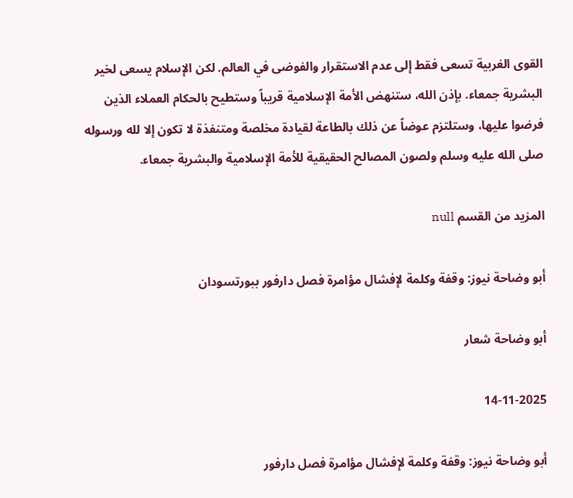القوى الغربية تسعى فقط إلى عدم الاستقرار والفوضى في العالم. لكن الإسلام يسعى لخير البشرية جمعاء. بإذن الله، ستنهض الأمة الإسلامية قريباً وستطيح بالحكام العملاء الذين فرضوا عليها، وستلتزم عوضاً عن ذلك بالطاعة لقيادة مخلصة ومتنفذة لا تكون إلا لله ورسوله صلى الله عليه وسلم ولصون المصالح الحقيقية للأمة الإسلامية والبشرية جمعاء.

المزيد من القسم null

أبو وضاحة نيوز: وقفة وكلمة لإفشال مؤامرة فصل دارفور ببورتسودان

أبو وضاحة شعار

14-11-2025

أبو وضاحة نيوز: وقفة وكلمة لإفشال مؤامرة فصل دارفور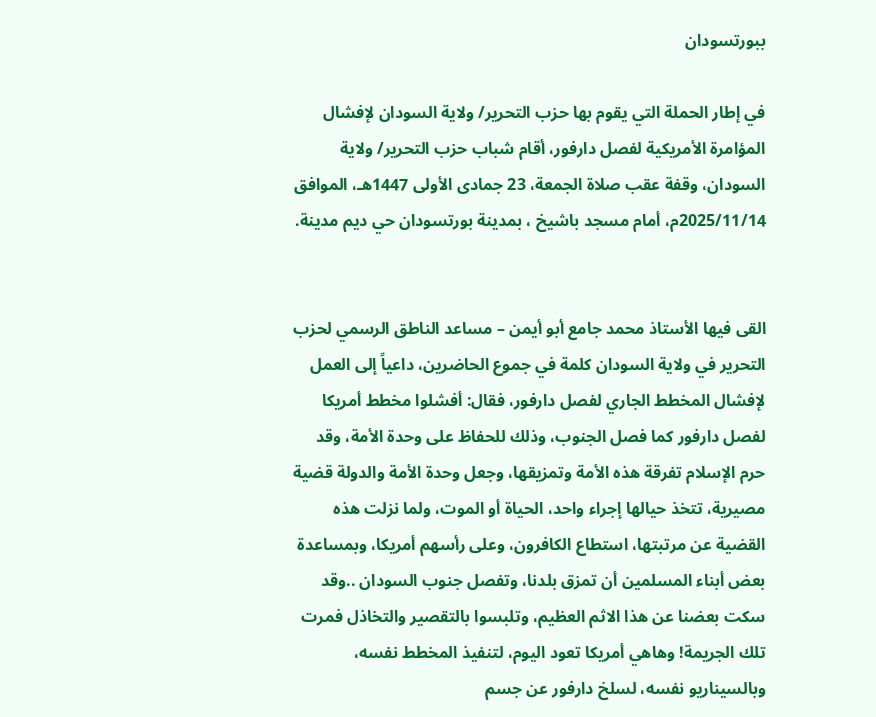ببورتسودان

في إطار الحملة التي يقوم بها حزب التحرير/ ولاية السودان لإفشال المؤامرة الأمريكية لفصل دارفور، أقام شباب حزب التحرير/ ولاية السودان، وقفة عقب صلاة الجمعة، 23 جمادى الأولى 1447هـ، الموافق 2025/11/14م، أمام مسجد باشيخ ، بمدينة بورتسودان حي ديم مدينة.


القى فيها الأستاذ محمد جامع أبو أيمن – مساعد الناطق الرسمي لحزب التحرير في ولاية السودان كلمة في جموع الحاضرين، داعياً إلى العمل لإفشال المخطط الجاري لفصل دارفور، فقال: أفشلوا مخطط أمريكا لفصل دارفور كما فصل الجنوب، وذلك للحفاظ على وحدة الأمة، وقد حرم الإسلام تفرقة هذه الأمة وتمزيقها، وجعل وحدة الأمة والدولة قضية مصيرية، تتخذ حيالها إجراء واحد، الحياة أو الموت، ولما نزلت هذه القضية عن مرتبتها، استطاع الكافرون، وعلى رأسهم أمريكا، وبمساعدة بعض أبناء المسلمين أن تمزق بلدنا، وتفصل جنوب السودان ..وقد سكت بعضنا عن هذا الاثم العظيم، وتلبسوا بالتقصير والتخاذل فمرت تلك الجريمة! وهاهي أمريكا تعود اليوم، لتنفيذ المخطط نفسه، وبالسيناريو نفسه، لسلخ دارفور عن جسم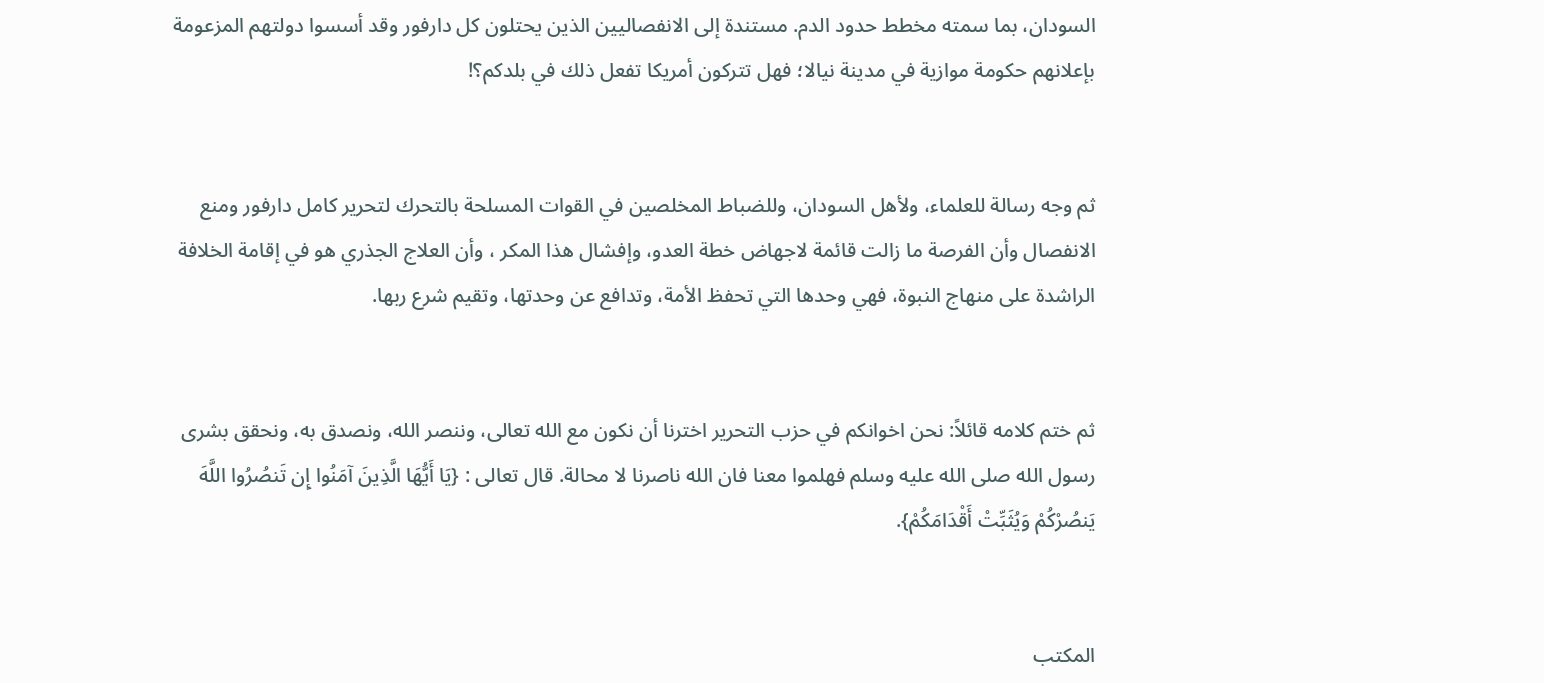السودان، بما سمته مخطط حدود الدم. مستندة إلى الانفصاليين الذين يحتلون كل دارفور وقد أسسوا دولتهم المزعومة بإعلانهم حكومة موازية في مدينة نيالا؛ فهل تتركون أمريكا تفعل ذلك في بلدكم؟!


ثم وجه رسالة للعلماء، ولأهل السودان، وللضباط المخلصين في القوات المسلحة بالتحرك لتحرير كامل دارفور ومنع الانفصال وأن الفرصة ما زالت قائمة لاجهاض خطة العدو، وإفشال هذا المكر ، وأن العلاج الجذري هو في إقامة الخلافة الراشدة على منهاج النبوة، فهي وحدها التي تحفظ الأمة، وتدافع عن وحدتها، وتقيم شرع ربها.


ثم ختم كلامه قائلاً: نحن اخوانكم في حزب التحرير اخترنا أن نكون مع الله تعالى، وننصر الله، ونصدق به، ونحقق بشرى رسول الله صلى الله عليه وسلم فهلموا معنا فان الله ناصرنا لا محالة. قال تعالى : {يَا أَيُّهَا الَّذِينَ آمَنُوا إِن تَنصُرُوا اللَّهَ يَنصُرْكُمْ وَيُثَبِّتْ أَقْدَامَكُمْ}.


المكتب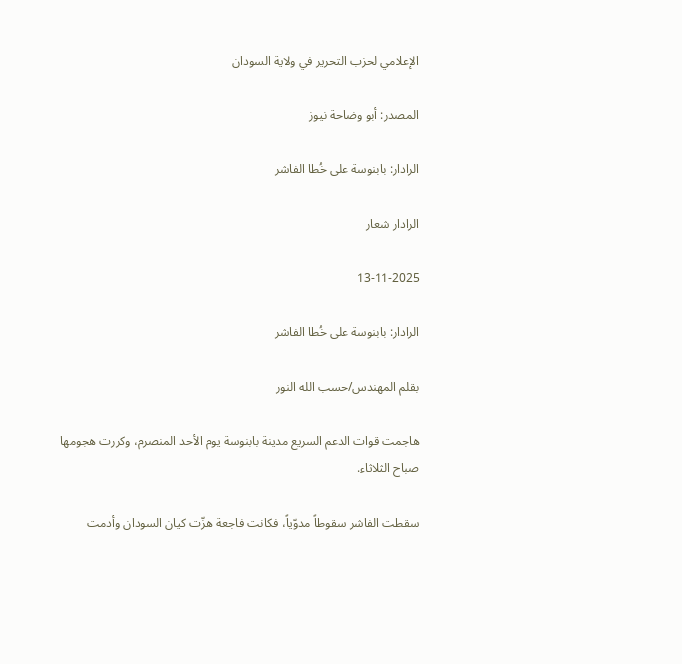الإعلامي لحزب التحرير في ولاية السودان

المصدر: أبو وضاحة نيوز

الرادار: بابنوسة على خُطا الفاشر

الرادار شعار

13-11-2025

الرادار: بابنوسة على خُطا الفاشر

بقلم المهندس/حسب الله النور

هاجمت قوات الدعم السريع مدينة بابنوسة يوم الأحد المنصرم، وكررت هجومها صباح الثلاثاء.

سقطت الفاشر سقوطاً مدوّياً، فكانت فاجعة هزّت كيان السودان وأدمت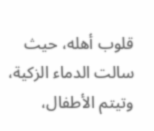قلوب أهله، حيث سالت الدماء الزكية، وتيتم الأطفال،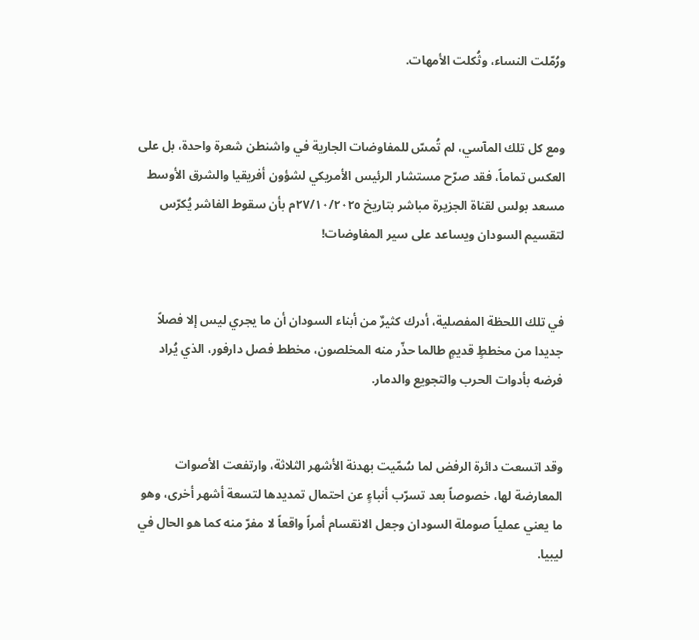ورُمّلت النساء، وثُكلت الأمهات.


ومع كل تلك المآسي، لم تُمسّ للمفاوضات الجارية في واشنطن شعرة واحدة، بل على العكس تماماً، فقد صرّح مستشار الرئيس الأمريكي لشؤون أفريقيا والشرق الأوسط مسعد بولس لقناة الجزيرة مباشر بتاريخ ٢٧/١٠/٢٠٢٥م بأن سقوط الفاشر يُكرّس لتقسيم السودان ويساعد على سير المفاوضات!


في تلك اللحظة المفصلية، أدرك كثيرٌ من أبناء السودان أن ما يجري ليس إلا فصلاً جديدا من مخططٍ قديمٍ طالما حذّر منه المخلصون، مخطط فصل دارفور، الذي يُراد فرضه بأدوات الحرب والتجويع والدمار.


وقد اتسعت دائرة الرفض لما سُمّيت بهدنة الأشهر الثلاثة، وارتفعت الأصوات المعارضة لها، خصوصاً بعد تسرّب أنباءٍ عن احتمال تمديدها لتسعة أشهر أخرى، وهو ما يعني عملياً صوملة السودان وجعل الانقسام أمراً واقعاً لا مفرّ منه كما هو الحال في ليبيا.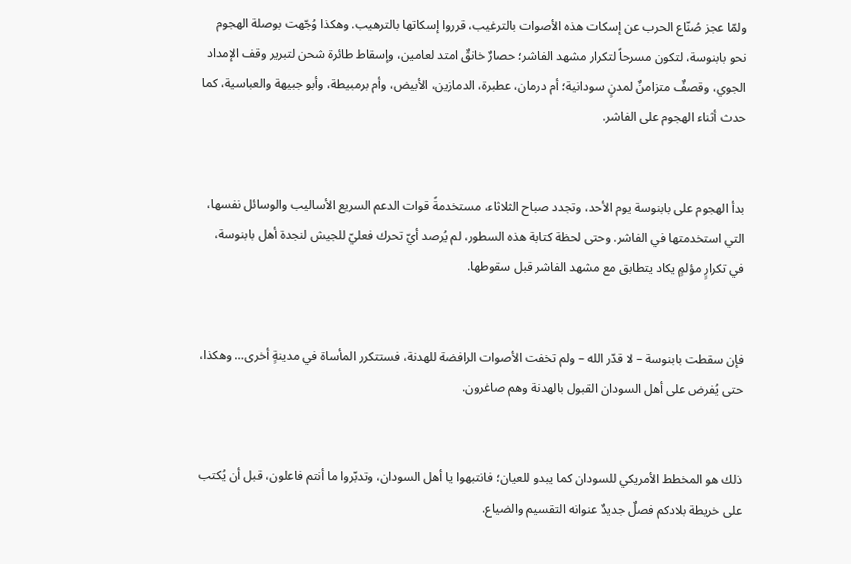ولمّا عجز صُنّاع الحرب عن إسكات هذه الأصوات بالترغيب، قرروا إسكاتها بالترهيب. وهكذا وُجّهت بوصلة الهجوم نحو بابنوسة، لتكون مسرحاً لتكرار مشهد الفاشر؛ حصارٌ خانقٌ امتد لعامين، وإسقاط طائرة شحن لتبرير وقف الإمداد الجوي، وقصفٌ متزامنٌ لمدنٍ سودانية؛ أم درمان، عطبرة، الدمازين، الأبيض، وأم برمبيطة، وأبو جبيهة والعباسية، كما حدث أثناء الهجوم على الفاشر.


بدأ الهجوم على بابنوسة يوم الأحد، وتجدد صباح الثلاثاء، مستخدمةً قوات الدعم السريع الأساليب والوسائل نفسها، التي استخدمتها في الفاشر. وحتى لحظة كتابة هذه السطور، لم يُرصد أيّ تحرك فعليّ للجيش لنجدة أهل بابنوسة، في تكرارٍ مؤلمٍ يكاد يتطابق مع مشهد الفاشر قبل سقوطها.


فإن سقطت بابنوسة – لا قدّر الله – ولم تخفت الأصوات الرافضة للهدنة، فستتكرر المأساة في مدينةٍ أخرى… وهكذا، حتى يُفرض على أهل السودان القبول بالهدنة وهم صاغرون.


ذلك هو المخطط الأمريكي للسودان كما يبدو للعيان؛ فانتبهوا يا أهل السودان، وتدبّروا ما أنتم فاعلون، قبل أن يُكتب على خريطة بلادكم فصلٌ جديدٌ عنوانه التقسيم والضياع.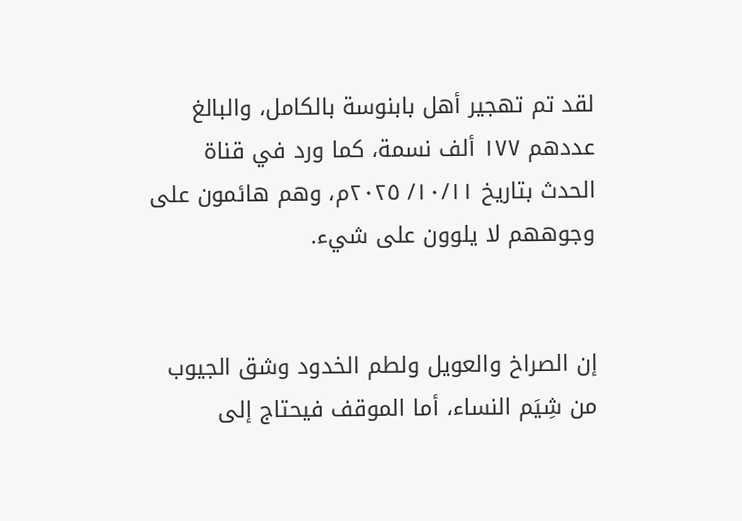لقد تم تهجير أهل بابنوسة بالكامل، والبالغ عددهم ١٧٧ ألف نسمة، كما ورد في قناة الحدث بتاريخ ١٠/١١/ ٢٠٢٥م، وهم هائمون على وجوههم لا يلوون على شيء.


إن الصراخ والعويل ولطم الخدود وشق الجيوب من شِيَم النساء، أما الموقف فيحتاج إلى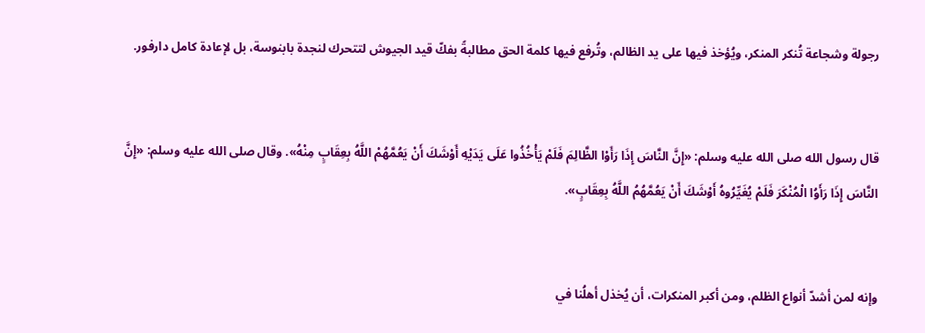رجولة وشجاعة تُنكر المنكر، ويُؤخذ فيها على يد الظالم، وتُرفع فيها كلمة الحق مطالبةً بفكّ قيد الجيوش لتتحرك لنجدة بابنوسة، بل لإعادة كامل دارفور.


قال رسول الله صلى الله عليه وسلم: «إِنَّ النَّاسَ إِذَا رَأَوْا الظَّالِمَ فَلَمْ يَأْخُذُوا عَلَى يَدَيْهِ أَوْشَكَ أَنْ يَعُمَّهُمْ اللَّهُ بِعِقَابٍ مِنْهُ». وقال صلى الله عليه وسلم: «إِنَّ النَّاسَ إِذَا رَأَوُا الْمُنْكَرَ فَلَمْ يُغَيِّرُوهُ أَوْشَكَ أَنْ يَعُمَّهُمُ اللَّهُ بِعِقَابٍ».


وإنه لمن أشدّ أنواع الظلم، ومن أكبر المنكرات، أن يُخذل أهلُنا في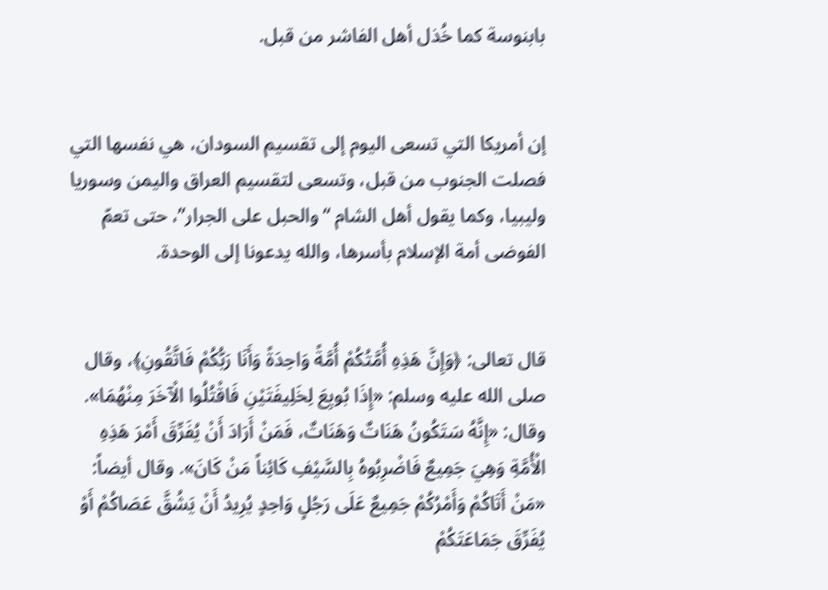بابنوسة كما خُذل أهل الفاشر من قبل.


إن أمريكا التي تسعى اليوم إلى تقسيم السودان، هي نفسها التي فصلت الجنوب من قبل، وتسعى لتقسيم العراق واليمن وسوريا وليبيا، وكما يقول أهل الشام “والحبل على الجرار”، حتى تعمّ الفوضى أمة الإسلام بأسرها، والله يدعونا إلى الوحدة.


قال تعالى: ﴿وَإِنَّ هَذِهِ أُمَّتُكُمْ أُمَّةً وَاحِدَةً وَأَنَا رَبُّكُمْ فَاتَّقُونِ﴾، وقال صلى الله عليه وسلم: «إِذَا بُويِعَ لِخَلِيفَتَيْنِ فَاقْتُلُوا الْآخَرَ مِنْهُمَا». وقال: «إِنَّهُ سَتَكُونُ هَنَاتٌ وَهَنَاتٌ، فَمَنْ أَرَادَ أَنْ يُفَرِّقَ أَمْرَ هَذِهِ الْأُمَّةِ وَهِيَ جَمِيعٌ فَاضْرِبُوهُ بِالسَّيْفِ كَائِناً مَنْ كَانَ». وقال أيضاً: «مَنْ أَتَاكُمْ وَأَمْرُكُمْ جَمِيعٌ عَلَى رَجُلٍ وَاحِدٍ يُرِيدُ أَنْ يَشُقَّ عَصَاكُمْ أَوْ يُفَرِّقَ جَمَاعَتَكُمْ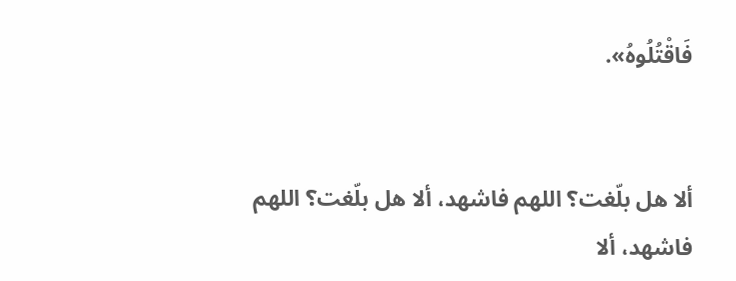فَاقْتُلُوهُ».


ألا هل بلّغت؟ اللهم فاشهد، ألا هل بلّغت؟ اللهم فاشهد، ألا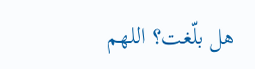هل بلّغت؟ اللهم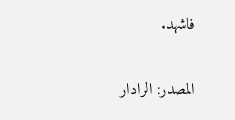فاشهد.

المصدر: الرادار